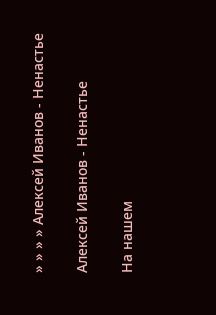» » » » Алексей Иванов - Ненастье

Алексей Иванов - Ненастье

На нашем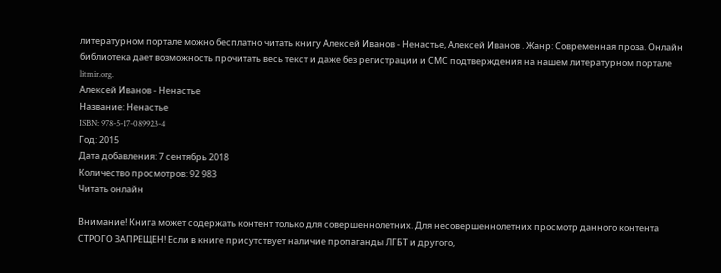литературном портале можно бесплатно читать книгу Алексей Иванов - Ненастье, Алексей Иванов . Жанр: Современная проза. Онлайн библиотека дает возможность прочитать весь текст и даже без регистрации и СМС подтверждения на нашем литературном портале litmir.org.
Алексей Иванов - Ненастье
Название: Ненастье
ISBN: 978-5-17-089923-4
Год: 2015
Дата добавления: 7 сентябрь 2018
Количество просмотров: 92 983
Читать онлайн

Внимание! Книга может содержать контент только для совершеннолетних. Для несовершеннолетних просмотр данного контента СТРОГО ЗАПРЕЩЕН! Если в книге присутствует наличие пропаганды ЛГБТ и другого,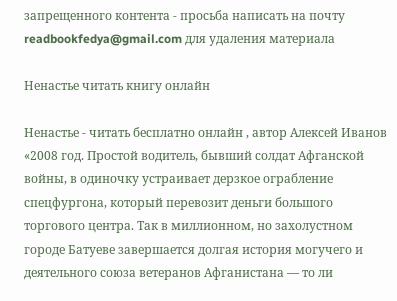запрещенного контента - просьба написать на почту readbookfedya@gmail.com для удаления материала

Ненастье читать книгу онлайн

Ненастье - читать бесплатно онлайн , автор Алексей Иванов
«2008 год. Простой водитель, бывший солдат Афганской войны, в одиночку устраивает дерзкое ограбление спецфургона, который перевозит деньги большого торгового центра. Так в миллионном, но захолустном городе Батуеве завершается долгая история могучего и деятельного союза ветеранов Афганистана — то ли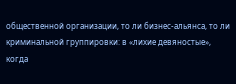общественной организации, то ли бизнес‑альянса, то ли криминальной группировки: в «лихие девяностые», когда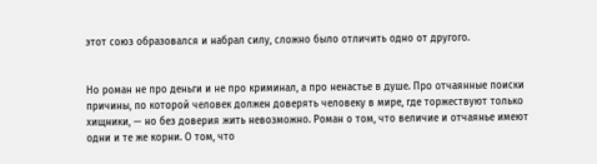этот союз образовался и набрал силу, сложно было отличить одно от другого.


Но роман не про деньги и не про криминал, а про ненастье в душе. Про отчаянные поиски причины, по которой человек должен доверять человеку в мире, где торжествуют только хищники, — но без доверия жить невозможно. Роман о том, что величие и отчаянье имеют одни и те же корни. О том, что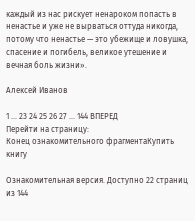каждый из нас рискует ненароком попасть в ненастье и уже не вырваться оттуда никогда, потому что ненастье — это убежище и ловушка, спасение и погибель, великое утешение и вечная боль жизни».

Алексей Иванов

1 ... 23 24 25 26 27 ... 144 ВПЕРЕД
Перейти на страницу:
Конец ознакомительного фрагментаКупить книгу

Ознакомительная версия. Доступно 22 страниц из 144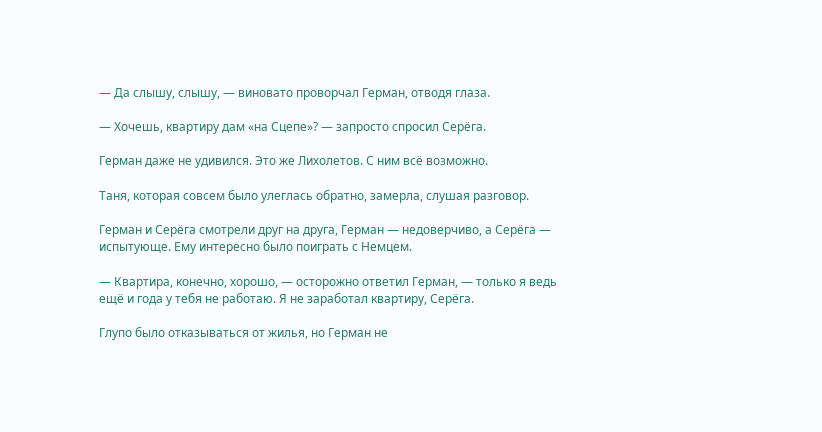— Да слышу, слышу, — виновато проворчал Герман, отводя глаза.

— Хочешь, квартиру дам «на Сцепе»? — запросто спросил Серёга.

Герман даже не удивился. Это же Лихолетов. С ним всё возможно.

Таня, которая совсем было улеглась обратно, замерла, слушая разговор.

Герман и Серёга смотрели друг на друга, Герман — недоверчиво, а Серёга — испытующе. Ему интересно было поиграть с Немцем.

— Квартира, конечно, хорошо, — осторожно ответил Герман, — только я ведь ещё и года у тебя не работаю. Я не заработал квартиру, Серёга.

Глупо было отказываться от жилья, но Герман не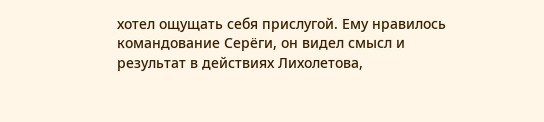хотел ощущать себя прислугой. Ему нравилось командование Серёги, он видел смысл и результат в действиях Лихолетова,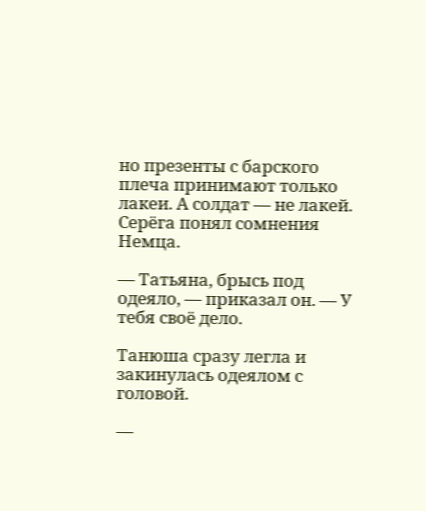но презенты с барского плеча принимают только лакеи. А солдат — не лакей. Серёга понял сомнения Немца.

— Татьяна, брысь под одеяло, — приказал он. — У тебя своё дело.

Танюша сразу легла и закинулась одеялом с головой.

—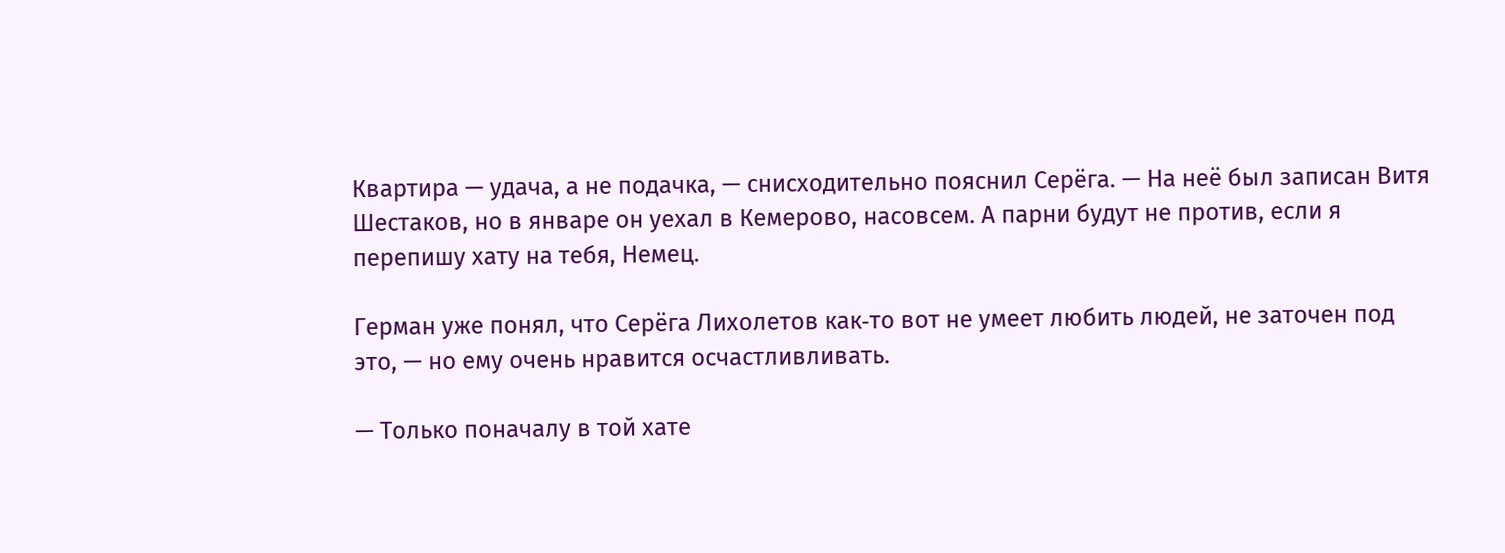Квартира — удача, а не подачка, — снисходительно пояснил Серёга. — На неё был записан Витя Шестаков, но в январе он уехал в Кемерово, насовсем. А парни будут не против, если я перепишу хату на тебя, Немец.

Герман уже понял, что Серёга Лихолетов как‑то вот не умеет любить людей, не заточен под это, — но ему очень нравится осчастливливать.

— Только поначалу в той хате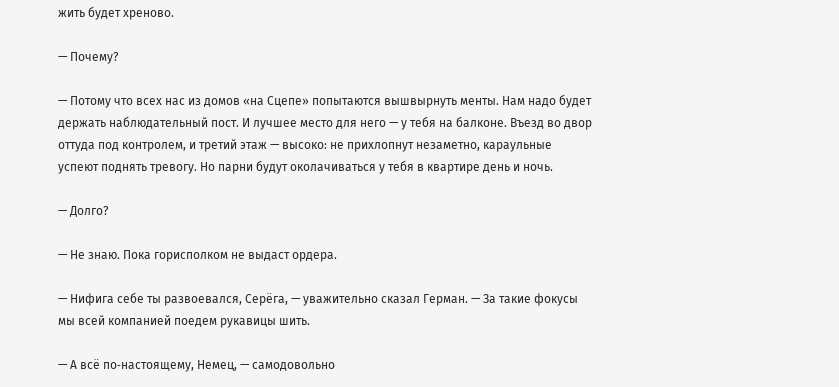жить будет хреново.

— Почему?

— Потому что всех нас из домов «на Сцепе» попытаются вышвырнуть менты. Нам надо будет держать наблюдательный пост. И лучшее место для него — у тебя на балконе. Въезд во двор оттуда под контролем, и третий этаж — высоко: не прихлопнут незаметно, караульные успеют поднять тревогу. Но парни будут околачиваться у тебя в квартире день и ночь.

— Долго?

— Не знаю. Пока горисполком не выдаст ордера.

— Нифига себе ты развоевался, Серёга, — уважительно сказал Герман. — За такие фокусы мы всей компанией поедем рукавицы шить.

— А всё по‑настоящему, Немец, — самодовольно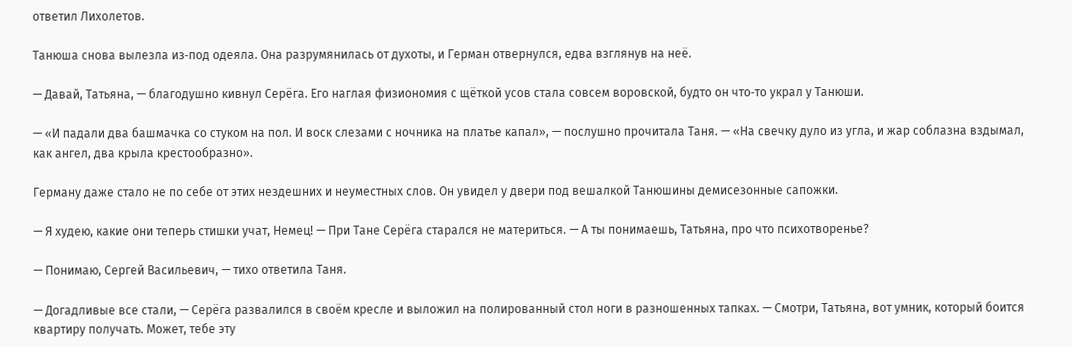ответил Лихолетов.

Танюша снова вылезла из‑под одеяла. Она разрумянилась от духоты, и Герман отвернулся, едва взглянув на неё.

— Давай, Татьяна, — благодушно кивнул Серёга. Его наглая физиономия с щёткой усов стала совсем воровской, будто он что‑то украл у Танюши.

— «И падали два башмачка со стуком на пол. И воск слезами с ночника на платье капал», — послушно прочитала Таня. — «На свечку дуло из угла, и жар соблазна вздымал, как ангел, два крыла крестообразно».

Герману даже стало не по себе от этих нездешних и неуместных слов. Он увидел у двери под вешалкой Танюшины демисезонные сапожки.

— Я худею, какие они теперь стишки учат, Немец! — При Тане Серёга старался не материться. — А ты понимаешь, Татьяна, про что психотворенье?

— Понимаю, Сергей Васильевич, — тихо ответила Таня.

— Догадливые все стали, — Серёга развалился в своём кресле и выложил на полированный стол ноги в разношенных тапках. — Смотри, Татьяна, вот умник, который боится квартиру получать. Может, тебе эту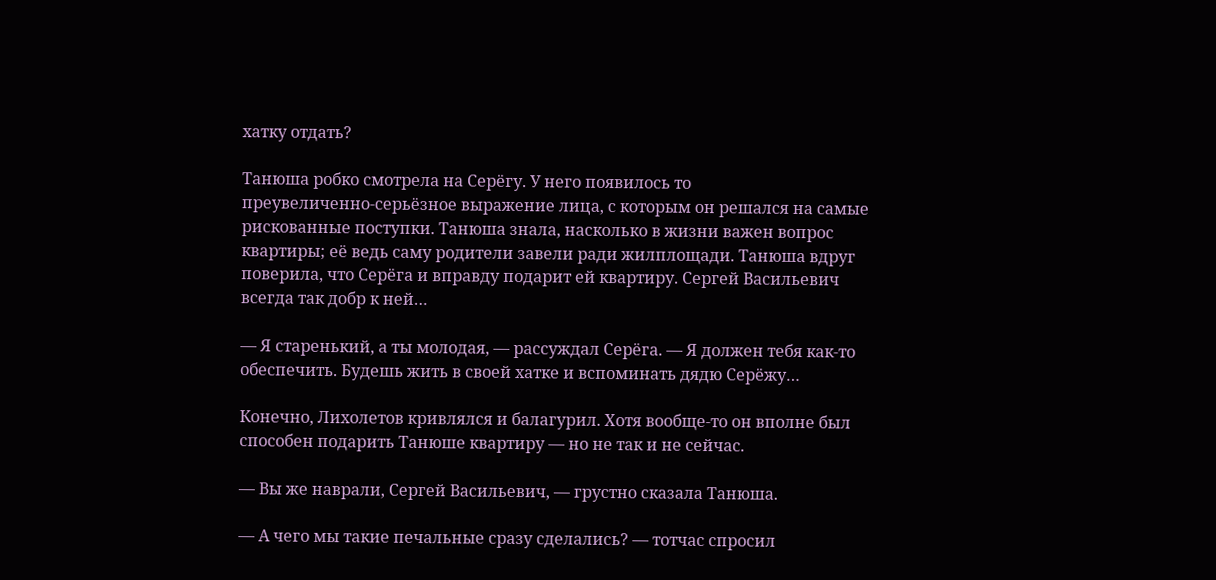хатку отдать?

Танюша робко смотрела на Серёгу. У него появилось то преувеличенно‑серьёзное выражение лица, с которым он решался на самые рискованные поступки. Танюша знала, насколько в жизни важен вопрос квартиры; её ведь саму родители завели ради жилплощади. Танюша вдруг поверила, что Серёга и вправду подарит ей квартиру. Сергей Васильевич всегда так добр к ней…

— Я старенький, а ты молодая, — рассуждал Серёга. — Я должен тебя как‑то обеспечить. Будешь жить в своей хатке и вспоминать дядю Серёжу…

Конечно, Лихолетов кривлялся и балагурил. Хотя вообще‑то он вполне был способен подарить Танюше квартиру — но не так и не сейчас.

— Вы же наврали, Сергей Васильевич, — грустно сказала Танюша.

— А чего мы такие печальные сразу сделались? — тотчас спросил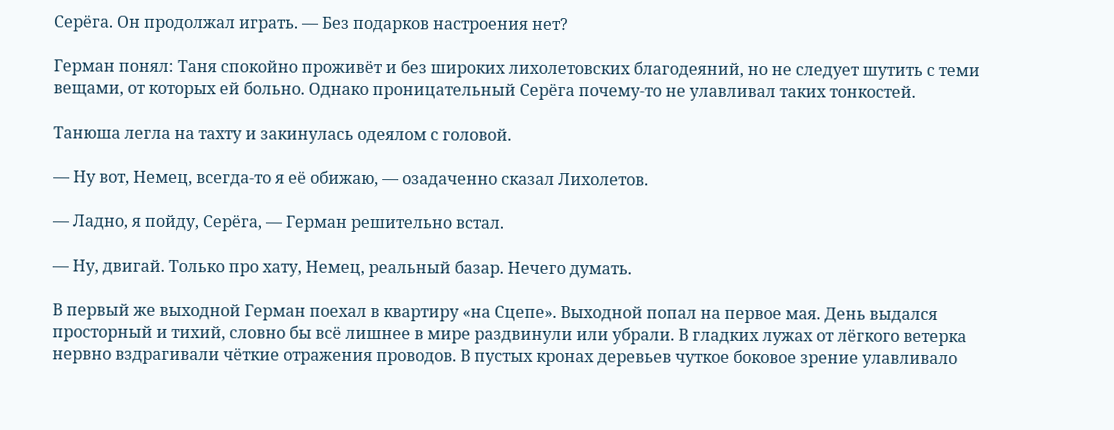Серёга. Он продолжал играть. — Без подарков настроения нет?

Герман понял: Таня спокойно проживёт и без широких лихолетовских благодеяний, но не следует шутить с теми вещами, от которых ей больно. Однако проницательный Серёга почему‑то не улавливал таких тонкостей.

Танюша легла на тахту и закинулась одеялом с головой.

— Ну вот, Немец, всегда‑то я её обижаю, — озадаченно сказал Лихолетов.

— Ладно, я пойду, Серёга, — Герман решительно встал.

— Ну, двигай. Только про хату, Немец, реальный базар. Нечего думать.

В первый же выходной Герман поехал в квартиру «на Сцепе». Выходной попал на первое мая. День выдался просторный и тихий, словно бы всё лишнее в мире раздвинули или убрали. В гладких лужах от лёгкого ветерка нервно вздрагивали чёткие отражения проводов. В пустых кронах деревьев чуткое боковое зрение улавливало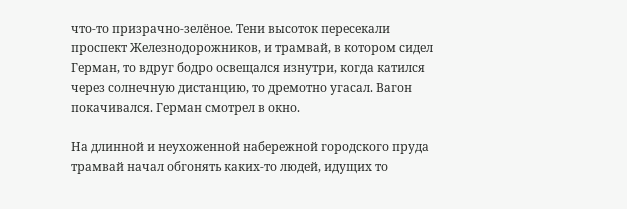что‑то призрачно‑зелёное. Тени высоток пересекали проспект Железнодорожников, и трамвай, в котором сидел Герман, то вдруг бодро освещался изнутри, когда катился через солнечную дистанцию, то дремотно угасал. Вагон покачивался. Герман смотрел в окно.

На длинной и неухоженной набережной городского пруда трамвай начал обгонять каких‑то людей, идущих то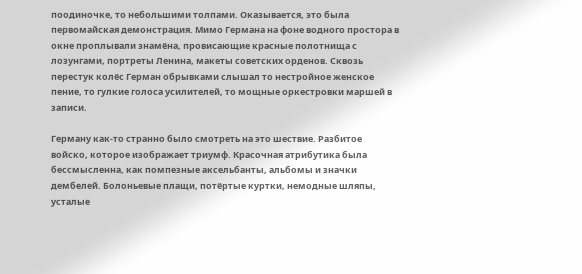поодиночке, то небольшими толпами. Оказывается, это была первомайская демонстрация. Мимо Германа на фоне водного простора в окне проплывали знамёна, провисающие красные полотнища с лозунгами, портреты Ленина, макеты советских орденов. Сквозь перестук колёс Герман обрывками слышал то нестройное женское пение, то гулкие голоса усилителей, то мощные оркестровки маршей в записи.

Герману как‑то странно было смотреть на это шествие. Разбитое войско, которое изображает триумф. Красочная атрибутика была бессмысленна, как помпезные аксельбанты, альбомы и значки дембелей. Болоньевые плащи, потёртые куртки, немодные шляпы, усталые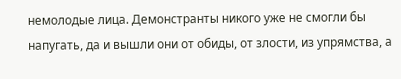немолодые лица. Демонстранты никого уже не смогли бы напугать, да и вышли они от обиды, от злости, из упрямства, а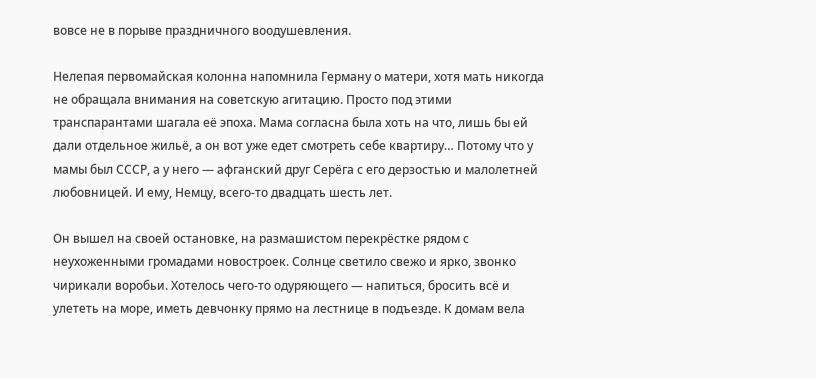вовсе не в порыве праздничного воодушевления.

Нелепая первомайская колонна напомнила Герману о матери, хотя мать никогда не обращала внимания на советскую агитацию. Просто под этими транспарантами шагала её эпоха. Мама согласна была хоть на что, лишь бы ей дали отдельное жильё, а он вот уже едет смотреть себе квартиру… Потому что у мамы был СССР, а у него — афганский друг Серёга с его дерзостью и малолетней любовницей. И ему, Немцу, всего‑то двадцать шесть лет.

Он вышел на своей остановке, на размашистом перекрёстке рядом с неухоженными громадами новостроек. Солнце светило свежо и ярко, звонко чирикали воробьи. Хотелось чего‑то одуряющего — напиться, бросить всё и улететь на море, иметь девчонку прямо на лестнице в подъезде. К домам вела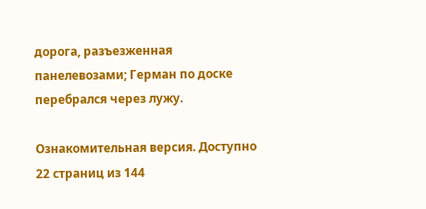дорога, разъезженная панелевозами; Герман по доске перебрался через лужу.

Ознакомительная версия. Доступно 22 страниц из 144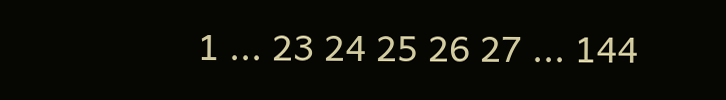1 ... 23 24 25 26 27 ... 144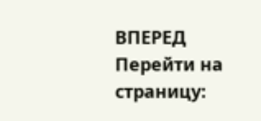ВПЕРЕД
Перейти на страницу: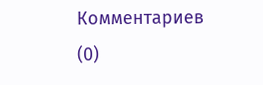Комментариев (0)